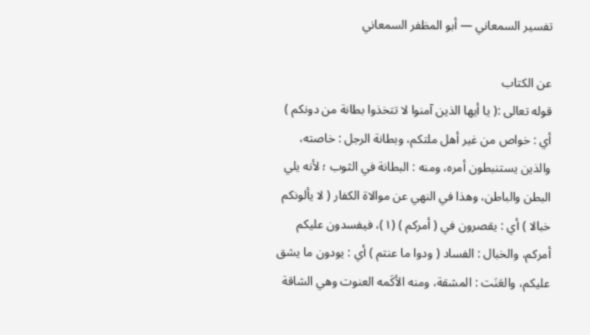تفسير السمعاني — أبو المظفر السمعاني

عن الكتاب
قوله تعالى :( يا أيها الذين آمنوا لا تتخذوا بطانة من دونكم ) أي : خواص من غير أهل ملتكم، وبطانة الرجل : خاصته، والذين يستنبطون أمره، ومنه : البطانة في الثوب ؛ لأنه يلي البطن والباطن، وهذا في النهي عن موالاة الكفار ( لا يألونكم خبالا ) أي : يقصرون في ( أمركم ) (١)، فيفسدون عليكم أمركم، والخبال : الفساد ( ودوا ما عنتم ) أي : يودون ما يشق عليكم، والعَنَت : المشقة، ومنه الأكَمه العنوت وهي الشاقة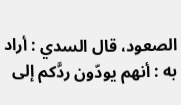الصعود، قال السدي : أراد به : أنهم يودّون ردَّكم إلى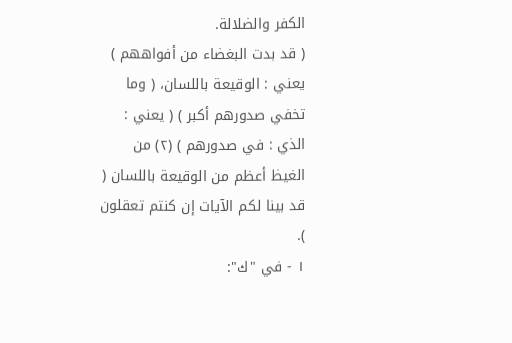الكفر والضلالة.
( قد بدت البغضاء من أفواههم ) يعني : الوقيعة باللسان، ( وما تخفي صدورهم أكبر ) ( يعني : الذي : في صدورهم ) (٢) من الغيظ أعظم من الوقيعة باللسان ( قد بينا لكم الآيات إن كنتم تعقلون ).
١ - في "ك":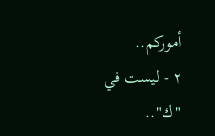أموركم..
٢ - ليست في "ك"..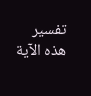تفسير هذه الآية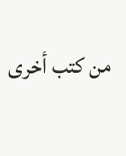من كتب أخرى